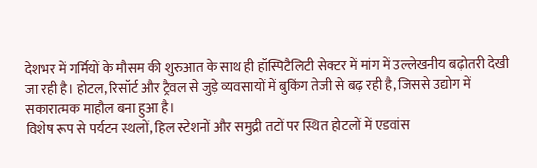देशभर में गर्मियों के मौसम की शुरुआत के साथ ही हॉस्पिटैलिटी सेक्टर में मांग में उल्लेखनीय बढ़ोतरी देखी जा रही है। होटल, रिसॉर्ट और ट्रैवल से जुड़े व्यवसायों में बुकिंग तेजी से बढ़ रही है, जिससे उद्योग में सकारात्मक माहौल बना हुआ है।
विशेष रूप से पर्यटन स्थलों, हिल स्टेशनों और समुद्री तटों पर स्थित होटलों में एडवांस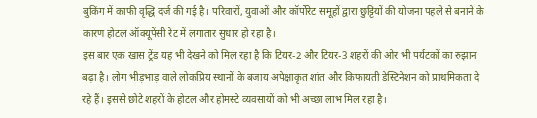बुकिंग में काफी वृद्धि दर्ज की गई है। परिवारों, युवाओं और कॉर्पोरेट समूहों द्वारा छुट्टियों की योजना पहले से बनाने के कारण होटल ऑक्यूपेंसी रेट में लगातार सुधार हो रहा है।
इस बार एक खास ट्रेंड यह भी देखने को मिल रहा है कि टियर-2 और टियर-3 शहरों की ओर भी पर्यटकों का रुझान बढ़ा है। लोग भीड़भाड़ वाले लोकप्रिय स्थानों के बजाय अपेक्षाकृत शांत और किफायती डेस्टिनेशन को प्राथमिकता दे रहे हैं। इससे छोटे शहरों के होटल और होमस्टे व्यवसायों को भी अच्छा लाभ मिल रहा है।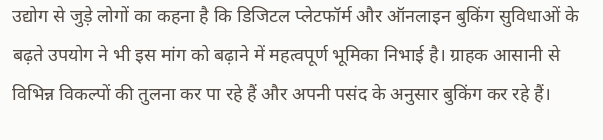उद्योग से जुड़े लोगों का कहना है कि डिजिटल प्लेटफॉर्म और ऑनलाइन बुकिंग सुविधाओं के बढ़ते उपयोग ने भी इस मांग को बढ़ाने में महत्वपूर्ण भूमिका निभाई है। ग्राहक आसानी से विभिन्न विकल्पों की तुलना कर पा रहे हैं और अपनी पसंद के अनुसार बुकिंग कर रहे हैं।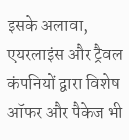इसके अलावा, एयरलाइंस और ट्रैवल कंपनियों द्वारा विशेष ऑफर और पैकेज भी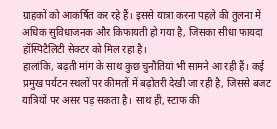ग्राहकों को आकर्षित कर रहे हैं। इससे यात्रा करना पहले की तुलना में अधिक सुविधाजनक और किफायती हो गया है, जिसका सीधा फायदा हॉस्पिटैलिटी सेक्टर को मिल रहा है।
हालांकि, बढ़ती मांग के साथ कुछ चुनौतियां भी सामने आ रही हैं। कई प्रमुख पर्यटन स्थलों पर कीमतों में बढ़ोतरी देखी जा रही है, जिससे बजट यात्रियों पर असर पड़ सकता है। साथ ही, स्टाफ की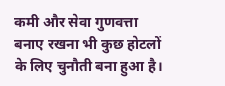कमी और सेवा गुणवत्ता बनाए रखना भी कुछ होटलों के लिए चुनौती बना हुआ है।